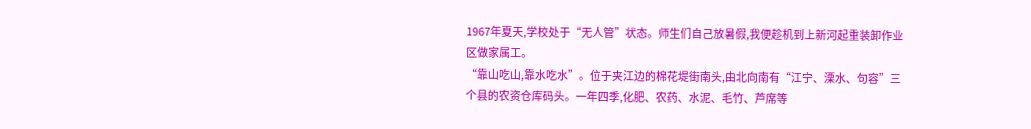1967年夏天,学校处于“无人管”状态。师生们自己放暑假,我便趁机到上新河起重装卸作业区做家属工。
“靠山吃山,靠水吃水”。位于夹江边的棉花堤街南头,由北向南有“江宁、溧水、句容”三个县的农资仓库码头。一年四季,化肥、农药、水泥、毛竹、芦席等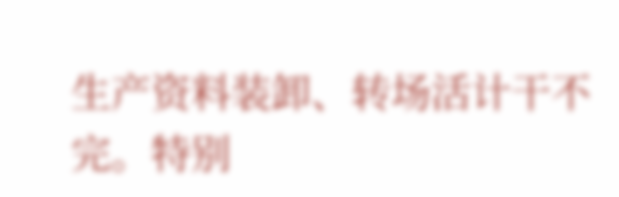生产资料装卸、转场活计干不完。特别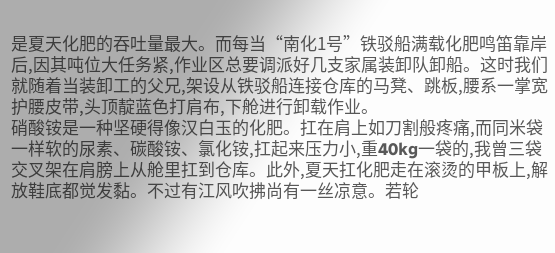是夏天化肥的吞吐量最大。而每当“南化1号”铁驳船满载化肥鸣笛靠岸后,因其吨位大任务紧,作业区总要调派好几支家属装卸队卸船。这时我们就随着当装卸工的父兄,架设从铁驳船连接仓库的马凳、跳板,腰系一掌宽护腰皮带,头顶靛蓝色打肩布,下舱进行卸载作业。
硝酸铵是一种坚硬得像汉白玉的化肥。扛在肩上如刀割般疼痛,而同米袋一样软的尿素、碳酸铵、氯化铵,扛起来压力小,重40kg一袋的,我曾三袋交叉架在肩膀上从舱里扛到仓库。此外,夏天扛化肥走在滚烫的甲板上,解放鞋底都觉发黏。不过有江风吹拂尚有一丝凉意。若轮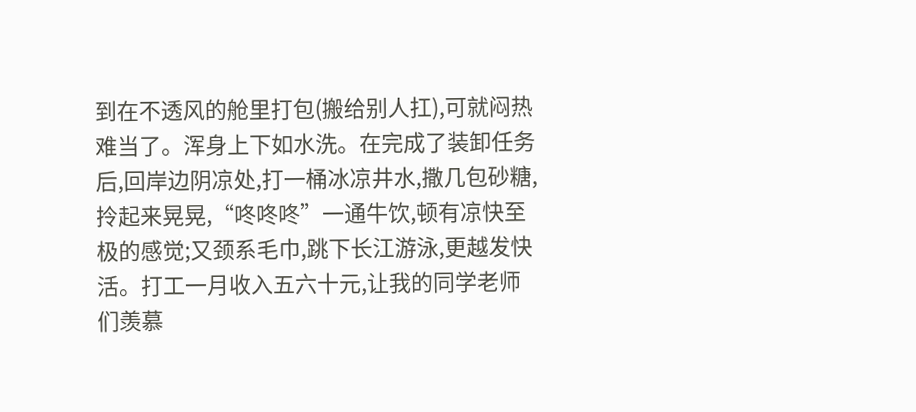到在不透风的舱里打包(搬给别人扛),可就闷热难当了。浑身上下如水洗。在完成了装卸任务后,回岸边阴凉处,打一桶冰凉井水,撒几包砂糖,拎起来晃晃,“咚咚咚”一通牛饮,顿有凉快至极的感觉;又颈系毛巾,跳下长江游泳,更越发快活。打工一月收入五六十元,让我的同学老师们羡慕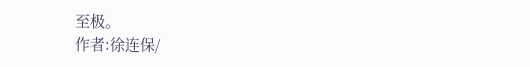至极。
作者:徐连保/